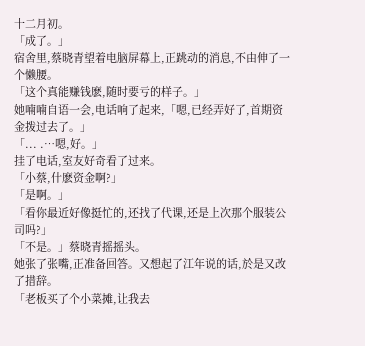十二月初。
「成了。」
宿舍里,蔡晓青望着电脑屏幕上,正跳动的消息,不由伸了一个懒腰。
「这个真能赚钱麽,随时要亏的样子。」
她喃喃自语一会,电话响了起来,「嗯,已经弄好了,首期资金拨过去了。」
「... .…嗯,好。」
挂了电话,室友好奇看了过来。
「小蔡,什麽资金啊?」
「是啊。」
「看你最近好像挺忙的,还找了代课,还是上次那个服装公司吗?」
「不是。」蔡晓青摇摇头。
她张了张嘴,正准备回答。又想起了江年说的话,於是又改了措辞。
「老板买了个小菜摊,让我去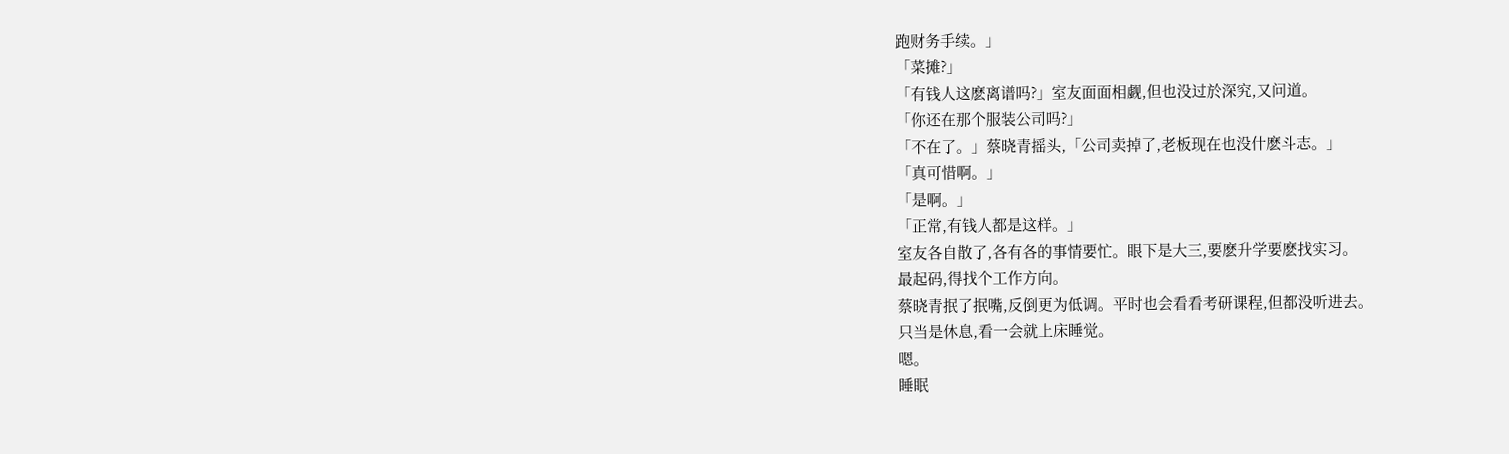跑财务手续。」
「菜摊?」
「有钱人这麽离谱吗?」室友面面相觑,但也没过於深究,又问道。
「你还在那个服装公司吗?」
「不在了。」蔡晓青摇头,「公司卖掉了,老板现在也没什麽斗志。」
「真可惜啊。」
「是啊。」
「正常,有钱人都是这样。」
室友各自散了,各有各的事情要忙。眼下是大三,要麽升学要麽找实习。
最起码,得找个工作方向。
蔡晓青抿了抿嘴,反倒更为低调。平时也会看看考研课程,但都没听进去。
只当是休息,看一会就上床睡觉。
嗯。
睡眠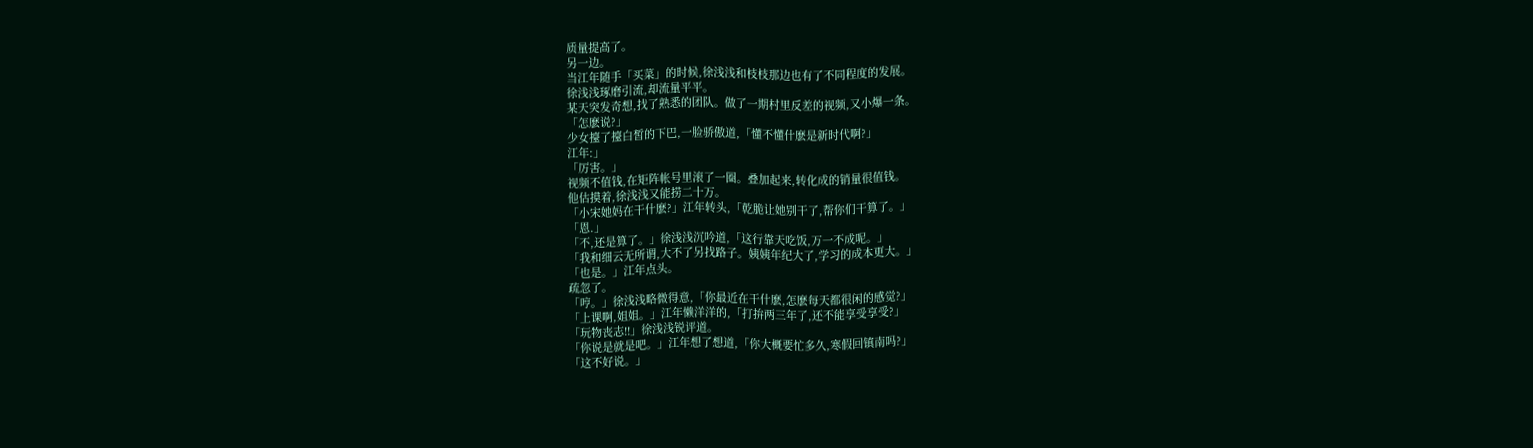质量提高了。
另一边。
当江年随手「买菜」的时候,徐浅浅和枝枝那边也有了不同程度的发展。
徐浅浅琢磨引流,却流量平平。
某天突发奇想,找了熟悉的团队。做了一期村里反差的视频,又小爆一条。
「怎麽说?」
少女擡了擡白皙的下巴,一脸骄傲道,「懂不懂什麽是新时代啊?」
江年:」
「厉害。」
视频不值钱,在矩阵帐号里滚了一圈。叠加起来,转化成的销量很值钱。
他估摸着,徐浅浅又能捞二十万。
「小宋她妈在干什麽?」江年转头,「乾脆让她别干了,帮你们干算了。」
「恩.」
「不,还是算了。」徐浅浅沉吟道,「这行靠天吃饭,万一不成呢。」
「我和细云无所谓,大不了另找路子。姨姨年纪大了,学习的成本更大。」
「也是。」江年点头。
疏忽了。
「哼。」徐浅浅略微得意,「你最近在干什麽,怎麽每天都很闲的感觉?」
「上课啊,姐姐。」江年懒洋洋的,「打拚两三年了,还不能享受享受?」
「玩物丧志!!」徐浅浅锐评道。
「你说是就是吧。」江年想了想道,「你大概要忙多久,寒假回镇南吗?」
「这不好说。」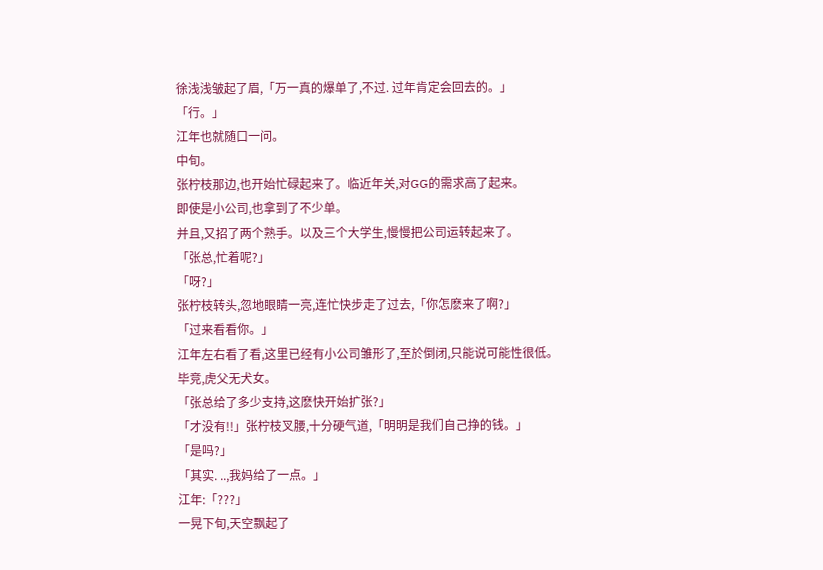徐浅浅皱起了眉,「万一真的爆单了,不过. 过年肯定会回去的。」
「行。」
江年也就随口一问。
中旬。
张柠枝那边,也开始忙碌起来了。临近年关,对GG的需求高了起来。
即使是小公司,也拿到了不少单。
并且,又招了两个熟手。以及三个大学生,慢慢把公司运转起来了。
「张总,忙着呢?」
「呀?」
张柠枝转头,忽地眼睛一亮,连忙快步走了过去,「你怎麽来了啊?」
「过来看看你。」
江年左右看了看,这里已经有小公司雏形了,至於倒闭,只能说可能性很低。
毕竞,虎父无犬女。
「张总给了多少支持,这麽快开始扩张?」
「才没有!!」张柠枝叉腰,十分硬气道,「明明是我们自己挣的钱。」
「是吗?」
「其实. ..,我妈给了一点。」
江年:「???」
一晃下旬,天空飘起了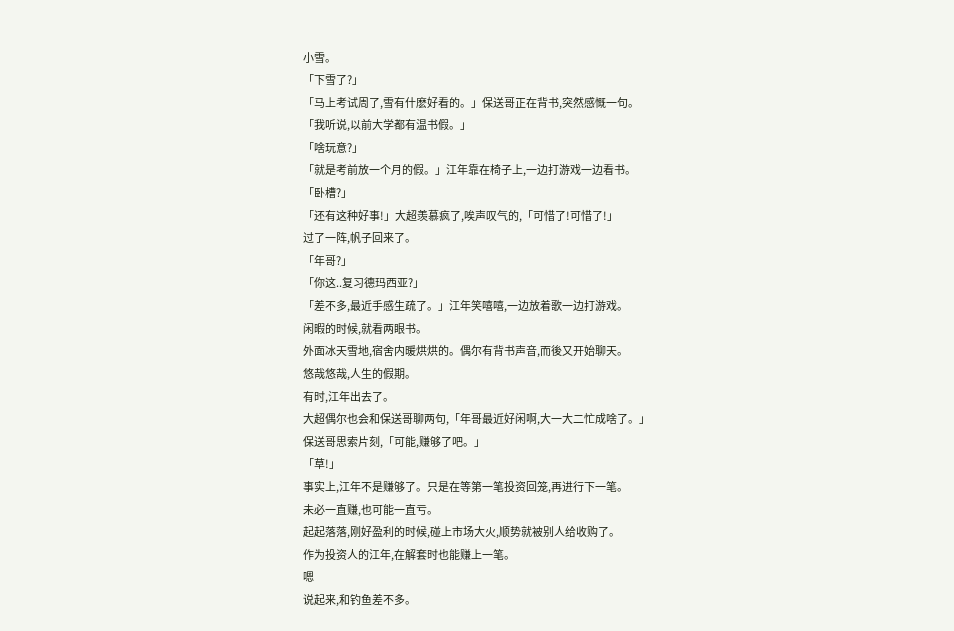小雪。
「下雪了?」
「马上考试周了,雪有什麽好看的。」保送哥正在背书,突然感慨一句。
「我听说,以前大学都有温书假。」
「啥玩意?」
「就是考前放一个月的假。」江年靠在椅子上,一边打游戏一边看书。
「卧槽?」
「还有这种好事!」大超羡慕疯了,唉声叹气的,「可惜了!可惜了!」
过了一阵,帆子回来了。
「年哥?」
「你这..复习德玛西亚?」
「差不多,最近手感生疏了。」江年笑嘻嘻,一边放着歌一边打游戏。
闲暇的时候,就看两眼书。
外面冰天雪地,宿舍内暖烘烘的。偶尔有背书声音,而後又开始聊天。
悠哉悠哉,人生的假期。
有时,江年出去了。
大超偶尔也会和保送哥聊两句,「年哥最近好闲啊,大一大二忙成啥了。」
保送哥思索片刻,「可能,赚够了吧。」
「草!」
事实上,江年不是赚够了。只是在等第一笔投资回笼,再进行下一笔。
未必一直赚,也可能一直亏。
起起落落,刚好盈利的时候,碰上市场大火,顺势就被别人给收购了。
作为投资人的江年,在解套时也能赚上一笔。
嗯
说起来,和钓鱼差不多。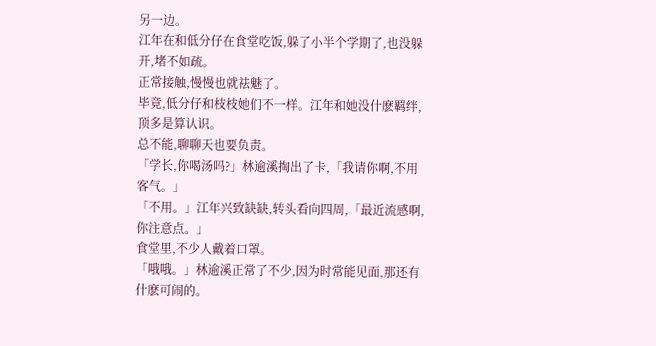另一边。
江年在和低分仔在食堂吃饭,躲了小半个学期了,也没躲开,堵不如疏。
正常接触,慢慢也就祛魅了。
毕竟,低分仔和枝枝她们不一样。江年和她没什麽羁绊,顶多是算认识。
总不能,聊聊天也要负责。
「学长,你喝汤吗?」林逾溪掏出了卡,「我请你啊,不用客气。」
「不用。」江年兴致缺缺,转头看向四周,「最近流感啊,你注意点。」
食堂里,不少人戴着口罩。
「哦哦。」林逾溪正常了不少,因为时常能见面,那还有什麽可闹的。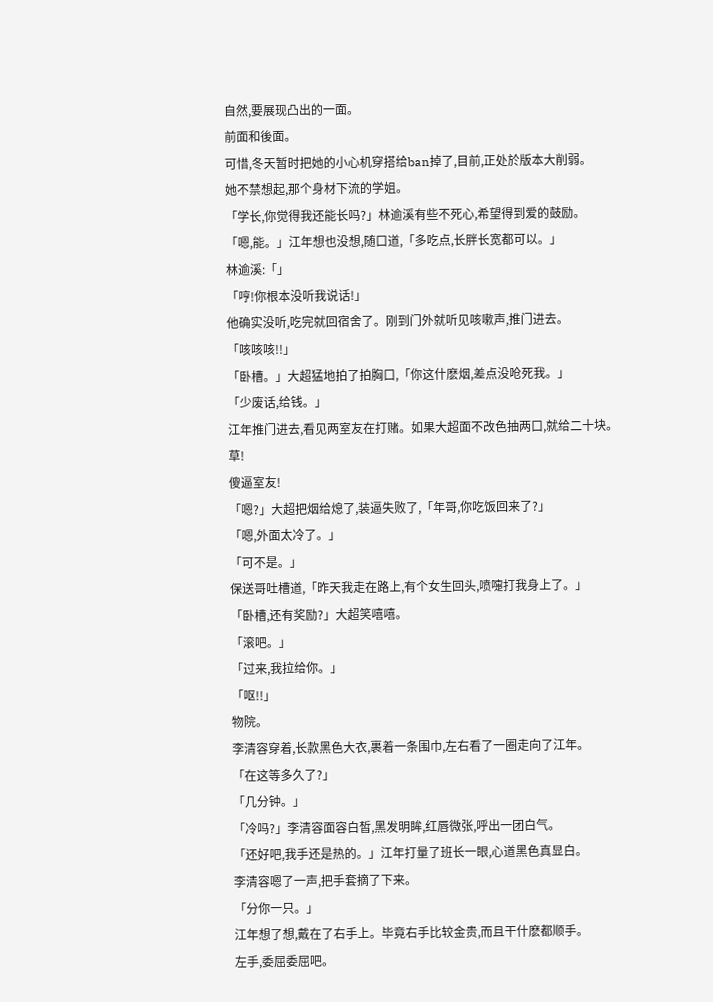自然,要展现凸出的一面。
前面和後面。
可惜,冬天暂时把她的小心机穿搭给ban掉了,目前,正处於版本大削弱。
她不禁想起,那个身材下流的学姐。
「学长,你觉得我还能长吗?」林逾溪有些不死心,希望得到爱的鼓励。
「嗯,能。」江年想也没想,随口道,「多吃点,长胖长宽都可以。」
林逾溪:「」
「哼!你根本没听我说话!」
他确实没听,吃完就回宿舍了。刚到门外就听见咳嗽声,推门进去。
「咳咳咳!!」
「卧槽。」大超猛地拍了拍胸口,「你这什麽烟,差点没呛死我。」
「少废话,给钱。」
江年推门进去,看见两室友在打赌。如果大超面不改色抽两口,就给二十块。
草!
傻逼室友!
「嗯?」大超把烟给熄了,装逼失败了,「年哥,你吃饭回来了?」
「嗯,外面太冷了。」
「可不是。」
保送哥吐槽道,「昨天我走在路上,有个女生回头,喷嚏打我身上了。」
「卧槽,还有奖励?」大超笑嘻嘻。
「滚吧。」
「过来,我拉给你。」
「呕!!」
物院。
李清容穿着,长款黑色大衣,裹着一条围巾,左右看了一圈走向了江年。
「在这等多久了?」
「几分钟。」
「冷吗?」李清容面容白皙,黑发明眸,红唇微张,呼出一团白气。
「还好吧,我手还是热的。」江年打量了班长一眼,心道黑色真显白。
李清容嗯了一声,把手套摘了下来。
「分你一只。」
江年想了想,戴在了右手上。毕竟右手比较金贵,而且干什麽都顺手。
左手,委屈委屈吧。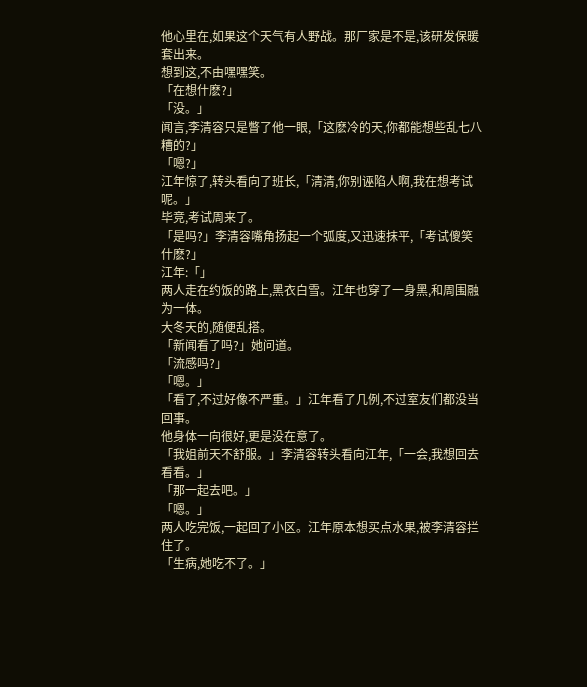他心里在,如果这个天气有人野战。那厂家是不是,该研发保暖套出来。
想到这,不由嘿嘿笑。
「在想什麽?」
「没。」
闻言,李清容只是瞥了他一眼,「这麽冷的天,你都能想些乱七八糟的?」
「嗯?」
江年惊了,转头看向了班长,「清清,你别诬陷人啊,我在想考试呢。」
毕竞,考试周来了。
「是吗?」李清容嘴角扬起一个弧度,又迅速抹平,「考试傻笑什麽?」
江年:「」
两人走在约饭的路上,黑衣白雪。江年也穿了一身黑,和周围融为一体。
大冬天的,随便乱搭。
「新闻看了吗?」她问道。
「流感吗?」
「嗯。」
「看了,不过好像不严重。」江年看了几例,不过室友们都没当回事。
他身体一向很好,更是没在意了。
「我姐前天不舒服。」李清容转头看向江年,「一会,我想回去看看。」
「那一起去吧。」
「嗯。」
两人吃完饭,一起回了小区。江年原本想买点水果,被李清容拦住了。
「生病,她吃不了。」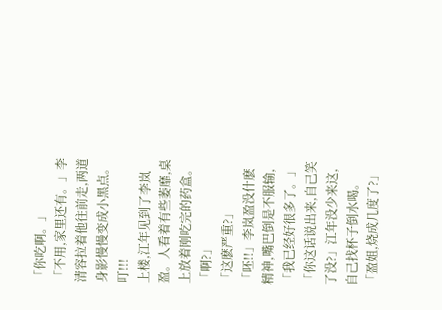「你吃啊。」
「不用,家里还有。」李清容拉着他往前走,两道身影慢慢变成小黑点。
叮!!!
上楼,江年见到了李岚盈。人看着有些萎靡,桌上放着刚吃完的药盒。
「啊?」
「这麽严重?」
「呸!!」李岚盈没什麽精神,嘴巴倒是不服输,「我已经好很多了。」
「你这话说出来,自己笑了没?」江年没少来这,自己找杯子倒水喝。
「盈姐,烧成几度了?」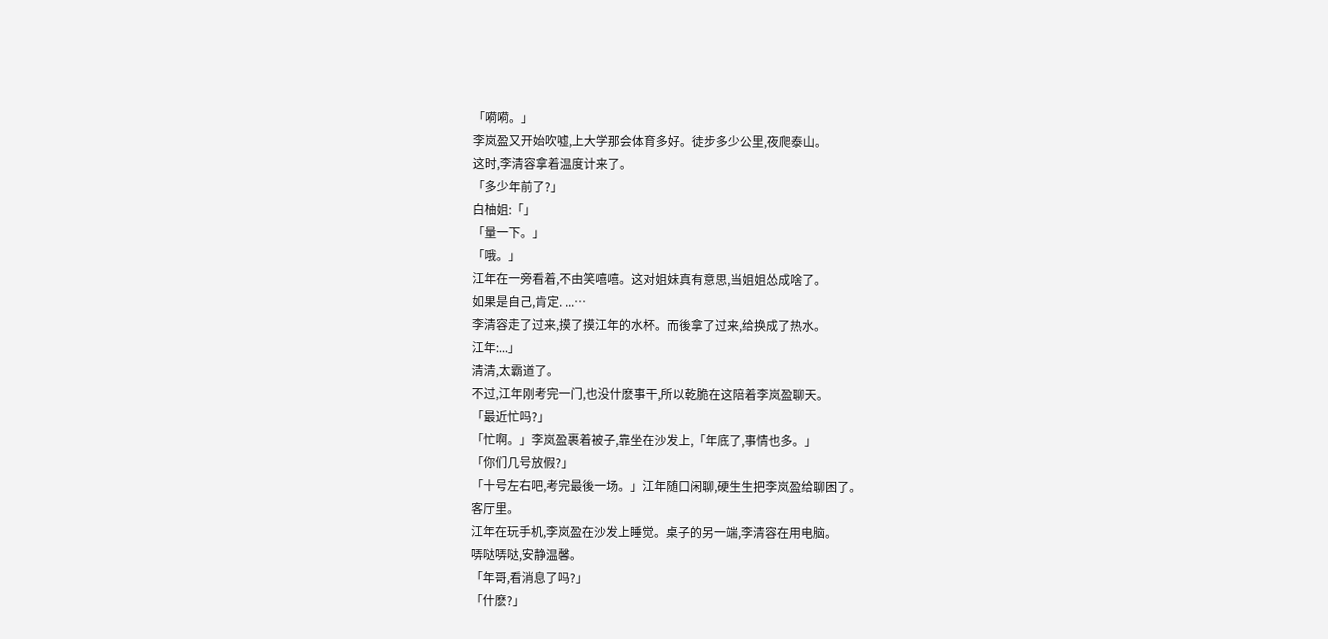「嗬嗬。」
李岚盈又开始吹嘘,上大学那会体育多好。徒步多少公里,夜爬泰山。
这时,李清容拿着温度计来了。
「多少年前了?」
白柚姐:「」
「量一下。」
「哦。」
江年在一旁看着,不由笑嘻嘻。这对姐妹真有意思,当姐姐怂成啥了。
如果是自己,肯定. ...…
李清容走了过来,摸了摸江年的水杯。而後拿了过来,给换成了热水。
江年:...」
清清,太霸道了。
不过,江年刚考完一门,也没什麽事干,所以乾脆在这陪着李岚盈聊天。
「最近忙吗?」
「忙啊。」李岚盈裹着被子,靠坐在沙发上,「年底了,事情也多。」
「你们几号放假?」
「十号左右吧,考完最後一场。」江年随口闲聊,硬生生把李岚盈给聊困了。
客厅里。
江年在玩手机,李岚盈在沙发上睡觉。桌子的另一端,李清容在用电脑。
哢哒哢哒,安静温馨。
「年哥,看消息了吗?」
「什麽?」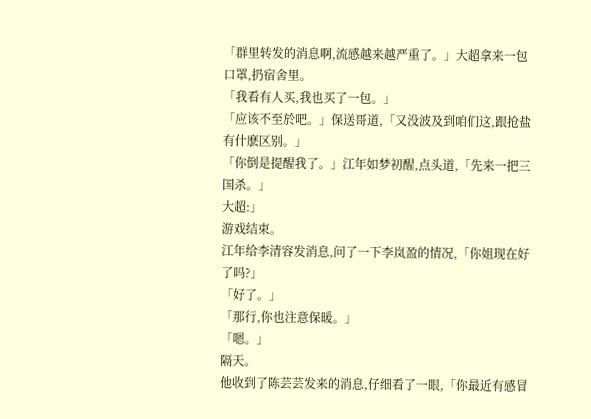「群里转发的消息啊,流感越来越严重了。」大超拿来一包口罩,扔宿舍里。
「我看有人买,我也买了一包。」
「应该不至於吧。」保送哥道,「又没波及到咱们这,跟抢盐有什麽区别。」
「你倒是提醒我了。」江年如梦初醒,点头道,「先来一把三国杀。」
大超:」
游戏结束。
江年给李清容发消息,问了一下李岚盈的情况,「你姐现在好了吗?」
「好了。」
「那行,你也注意保暖。」
「嗯。」
隔天。
他收到了陈芸芸发来的消息,仔细看了一眼,「你最近有感冒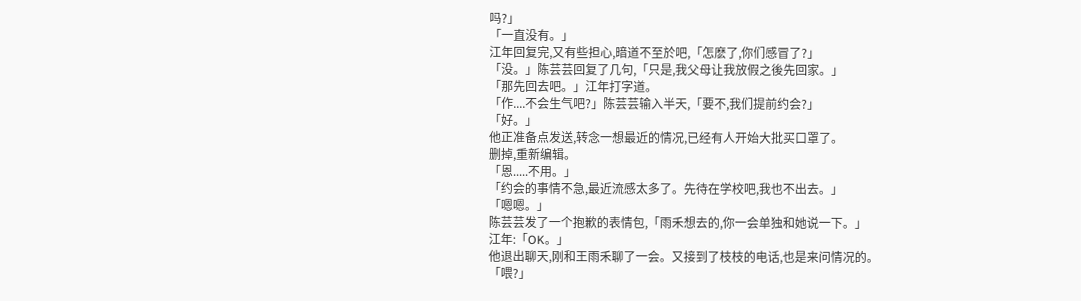吗?」
「一直没有。」
江年回复完,又有些担心,暗道不至於吧,「怎麽了,你们感冒了?」
「没。」陈芸芸回复了几句,「只是,我父母让我放假之後先回家。」
「那先回去吧。」江年打字道。
「作....不会生气吧?」陈芸芸输入半天,「要不,我们提前约会?」
「好。」
他正准备点发送,转念一想最近的情况,已经有人开始大批买口罩了。
删掉,重新编辑。
「恩.....不用。」
「约会的事情不急,最近流感太多了。先待在学校吧,我也不出去。」
「嗯嗯。」
陈芸芸发了一个抱歉的表情包,「雨禾想去的,你一会单独和她说一下。」
江年:「OK。」
他退出聊天,刚和王雨禾聊了一会。又接到了枝枝的电话,也是来问情况的。
「喂?」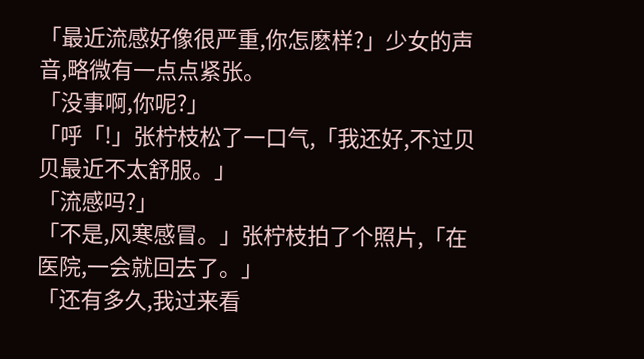「最近流感好像很严重,你怎麽样?」少女的声音,略微有一点点紧张。
「没事啊,你呢?」
「呼「!」张柠枝松了一口气,「我还好,不过贝贝最近不太舒服。」
「流感吗?」
「不是,风寒感冒。」张柠枝拍了个照片,「在医院,一会就回去了。」
「还有多久,我过来看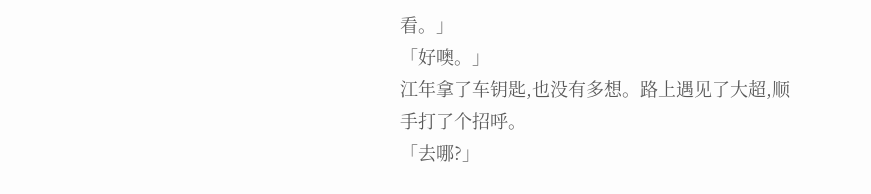看。」
「好噢。」
江年拿了车钥匙,也没有多想。路上遇见了大超,顺手打了个招呼。
「去哪?」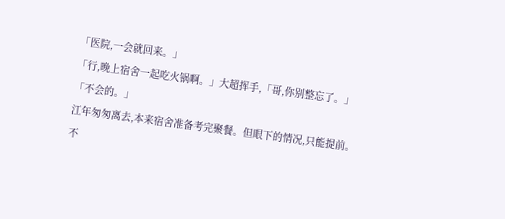「医院,一会就回来。」
「行,晚上宿舍一起吃火锅啊。」大超挥手,「哥,你别整忘了。」
「不会的。」
江年匆匆离去,本来宿舍准备考完聚餐。但眼下的情况,只能提前。
不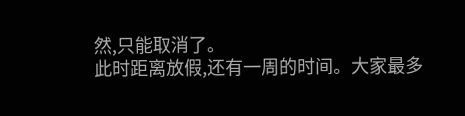然,只能取消了。
此时距离放假,还有一周的时间。大家最多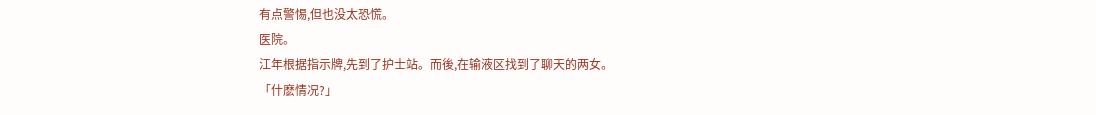有点警惕,但也没太恐慌。
医院。
江年根据指示牌,先到了护士站。而後,在输液区找到了聊天的两女。
「什麽情况?」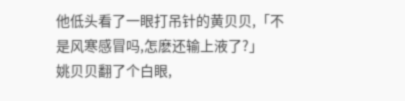他低头看了一眼打吊针的黄贝贝,「不是风寒感冒吗,怎麽还输上液了?」
姚贝贝翻了个白眼,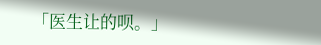「医生让的呗。」